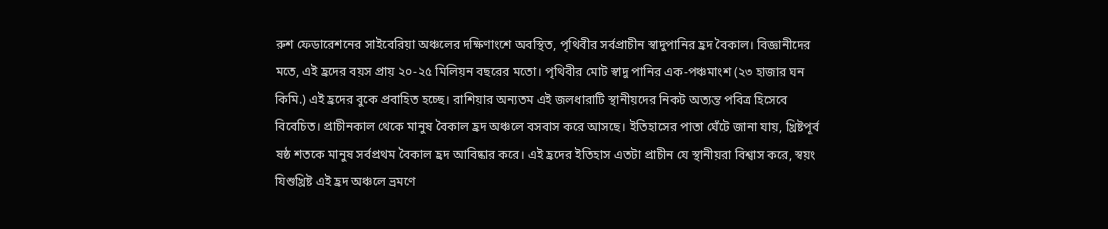রুশ ফেডারেশনের সাইবেরিয়া অঞ্চলের দক্ষিণাংশে অবস্থিত, পৃথিবীর সর্বপ্রাচীন স্বাদুপানির হ্রদ বৈকাল। বিজ্ঞানীদের মতে, এই হ্রদের বয়স প্রায় ২০-২৫ মিলিয়ন বছরের মতো। পৃথিবীর মোট স্বাদু পানির এক-পঞ্চমাংশ (২৩ হাজার ঘন কিমি.) এই হ্রদের বুকে প্রবাহিত হচ্ছে। রাশিয়ার অন্যতম এই জলধারাটি স্থানীয়দের নিকট অত্যন্ত পবিত্র হিসেবে বিবেচিত। প্রাচীনকাল থেকে মানুষ বৈকাল হ্রদ অঞ্চলে বসবাস করে আসছে। ইতিহাসের পাতা ঘেঁটে জানা যায়, খ্রিষ্টপূর্ব ষষ্ঠ শতকে মানুষ সর্বপ্রথম বৈকাল হ্রদ আবিষ্কার করে। এই হ্রদের ইতিহাস এতটা প্রাচীন যে স্থানীয়রা বিশ্বাস করে, স্বয়ং যিশুখ্রিষ্ট এই হ্রদ অঞ্চলে ভ্রমণে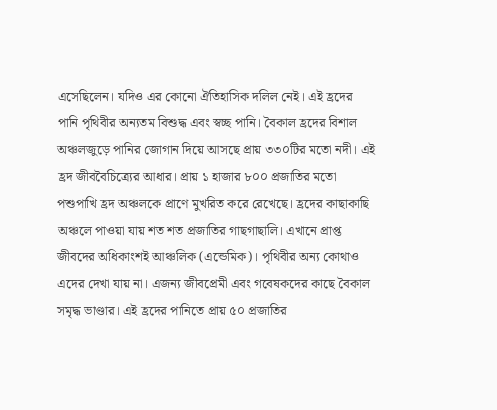এসেছিলেন। যদিও এর কোনো ঐতিহাসিক দলিল নেই। এই হ্রদের পানি পৃথিবীর অন্যতম বিশুদ্ধ এবং স্বচ্ছ পানি। বৈকাল হ্রদের বিশাল অঞ্চলজুড়ে পানির জোগান দিয়ে আসছে প্রায় ৩৩০টির মতো নদী। এই হ্রদ জীববৈচিত্র্যের আধার। প্রায় ১ হাজার ৮০০ প্রজাতির মতো পশুপাখি হ্রদ অঞ্চলকে প্রাণে মুখরিত করে রেখেছে। হ্রদের কাছাকাছি অঞ্চলে পাওয়া যায় শত শত প্রজাতির গাছগাছালি। এখানে প্রাপ্ত জীবদের অধিকাংশই আঞ্চলিক (এন্ডেমিক)। পৃথিবীর অন্য কোথাও এদের দেখা যায় না। এজন্য জীবপ্রেমী এবং গবেষকদের কাছে বৈকাল সমৃদ্ধ ভাণ্ডার। এই হ্রদের পানিতে প্রায় ৫০ প্রজাতির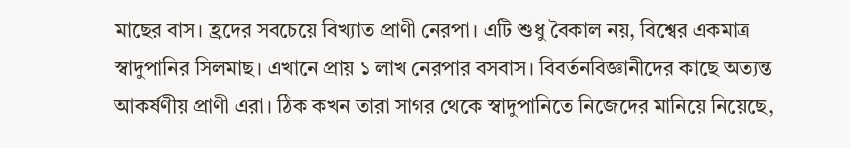মাছের বাস। হ্রদের সবচেয়ে বিখ্যাত প্রাণী নেরপা। এটি শুধু বৈকাল নয়, বিশ্বের একমাত্র স্বাদুপানির সিলমাছ। এখানে প্রায় ১ লাখ নেরপার বসবাস। বিবর্তনবিজ্ঞানীদের কাছে অত্যন্ত আকর্ষণীয় প্রাণী এরা। ঠিক কখন তারা সাগর থেকে স্বাদুপানিতে নিজেদের মানিয়ে নিয়েছে,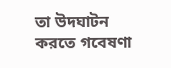তা উদঘাটন করতে গবেষণা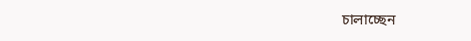চালাচ্ছেন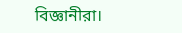বিজ্ঞানীরা।